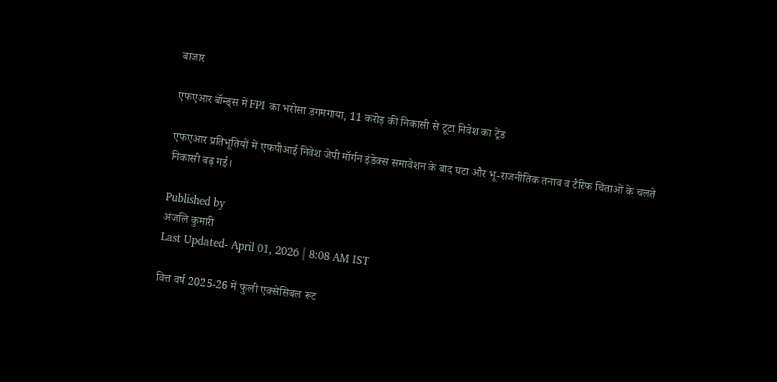बाजार

एफएआर बॉन्ड्स में FPI का भरोसा डगमगाया, 11 करोड़ की निकासी से टूटा निवेश का ट्रेंड

एफएआर प्रतिभूतियों में एफपीआई निवेश जेपी मॉर्गन इंडेक्स समावेशन के बाद घटा और भू-राजनीतिक तनाव व टैरिफ चिंताओं के चलते निकासी बढ़ गई।

Published by
अंजलि कुमारी
Last Updated- April 01, 2026 | 8:08 AM IST

वित्त वर्ष 2025-26 में फुली एक्सेसिबल रूट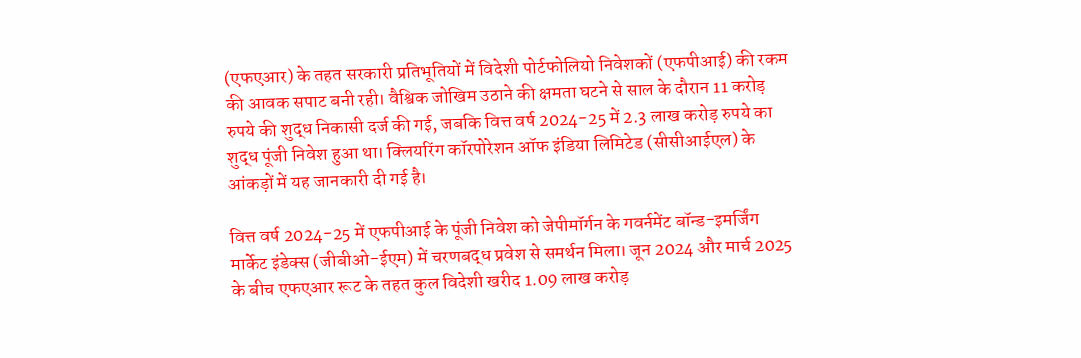(एफएआर) के तहत सरकारी प्रतिभूतियों में विदेशी पोर्टफोलियो निवेशकों (एफपीआई) की रकम की आवक सपाट बनी रही। वैश्विक जोखिम उठाने की क्षमता घटने से साल के दौरान 11 करोड़ रुपये की शुद्ध निकासी दर्ज की गई, जबकि वित्त वर्ष 2024-25 में 2.3 लाख करोड़ रुपये का शुद्ध पूंजी निवेश हुआ था। क्लियरिंग कॉरपोरेशन ऑफ इंडिया लिमिटेड (सीसीआईएल) के आंकड़ों में यह जानकारी दी गई है।

वित्त वर्ष 2024-25 में एफपीआई के पूंजी निवेश को जेपीमॉर्गन के गवर्नमेंट बॉन्ड-इमर्जिंग मार्केट इंडेक्स (जीबीओ-ईएम) में चरणबद्ध प्रवेश से समर्थन मिला। जून 2024 और मार्च 2025 के बीच एफएआर रूट के तहत कुल विदेशी खरीद 1.09 लाख करोड़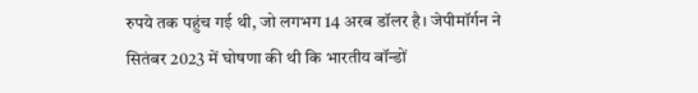रुपये तक पहुंच गई थी, जो लगभग 14 अरब डॉलर है। जेपीमॉर्गन ने सितंबर 2023 में घोषणा की थी कि भारतीय बॉन्डों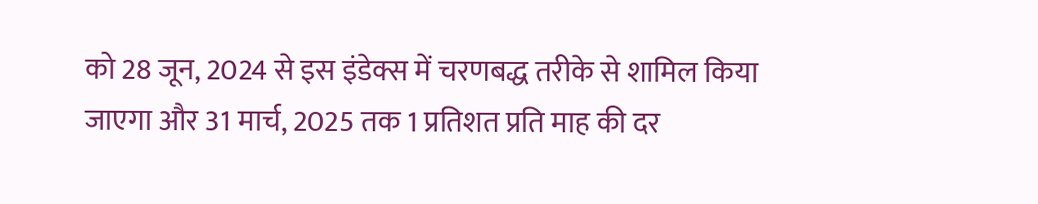को 28 जून, 2024 से इस इंडेक्स में चरणबद्ध तरीके से शामिल किया जाएगा और 31 मार्च, 2025 तक 1 प्रतिशत प्रति माह की दर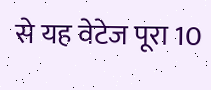से यह वेटेज पूरा 10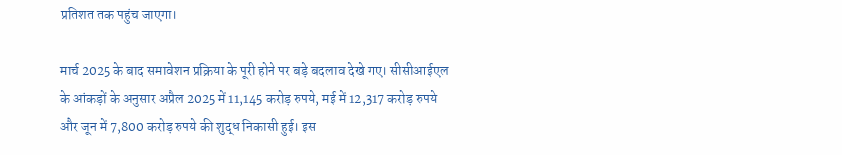प्रतिशत तक पहुंच जाएगा।

मार्च 2025 के बाद समावेशन प्रक्रिया के पूरी होने पर बड़े बदलाव देखे गए। सीसीआईएल के आंकड़ों के अनुसार अप्रैल 2025 में 11,145 करोड़ रुपये, मई में 12,317 करोड़ रुपये और जून में 7,800 करोड़ रुपये की शुद्ध निकासी हुई। इस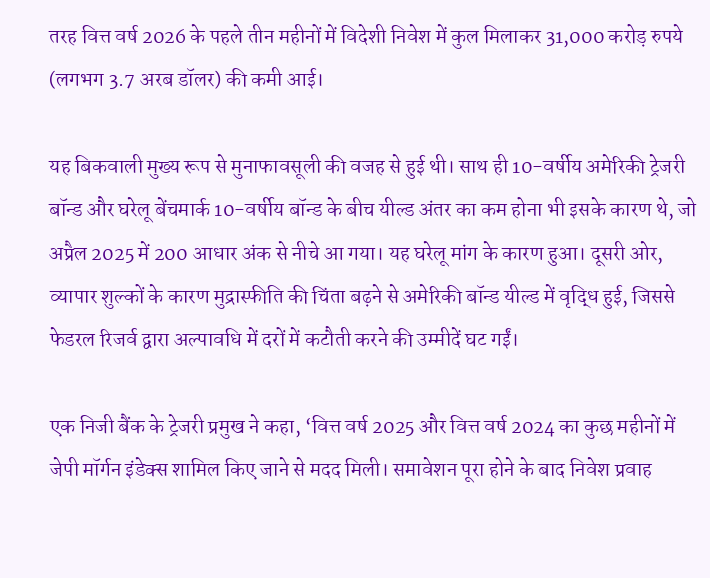तरह वित्त वर्ष 2026 के पहले तीन महीनों में विदेशी निवेश में कुल मिलाकर 31,000 करोड़ रुपये (लगभग 3.7 अरब डॉलर) की कमी आई।

यह बिकवाली मुख्य रूप से मुनाफावसूली की वजह से हुई थी। साथ ही 10-वर्षीय अमेरिकी ट्रेजरी बॉन्ड और घरेलू बेंचमार्क 10-वर्षीय बॉन्ड के बीच यील्ड अंतर का कम होना भी इसके कारण थे, जो अप्रैल 2025 में 200 आधार अंक से नीचे आ गया। यह घरेलू मांग के कारण हुआ। दूसरी ओर, व्यापार शुल्कों के कारण मुद्रास्फीति की चिंता बढ़ने से अमेरिकी बॉन्ड यील्ड में वृद्धि हुई, जिससे फेडरल रिजर्व द्वारा अल्पावधि में दरों में कटौती करने की उम्मीदें घट गईं।

एक निजी बैंक के ट्रेजरी प्रमुख ने कहा, ‘वित्त वर्ष 2025 और वित्त वर्ष 2024 का कुछ महीनों में जेपी मॉर्गन इंडेक्स शामिल किए जाने से मदद मिली। समावेशन पूरा होने के बाद निवेश प्रवाह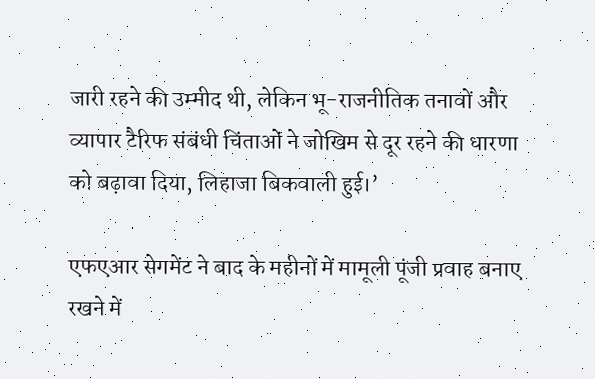जारी रहने की उम्मीद थी, लेकिन भू-राजनीतिक तनावों और व्यापार टैरिफ संबंधी चिंताओं ने जोखिम से दूर रहने की धारणा को बढ़ावा दिया, लिहाजा बिकवाली हुई।’

एफएआर सेगमेंट ने बाद के महीनों में मामूली पूंजी प्रवाह बनाए रखने में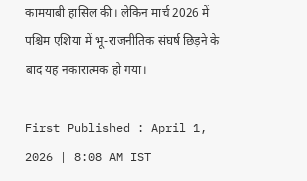कामयाबी हासिल की। लेकिन मार्च 2026 में पश्चिम एशिया में भू-राजनीतिक संघर्ष छिड़ने के बाद यह नकारात्मक हो गया।

First Published : April 1, 2026 | 8:08 AM IST